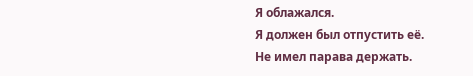Я облажался.
Я должен был отпустить её.
Не имел парава держать.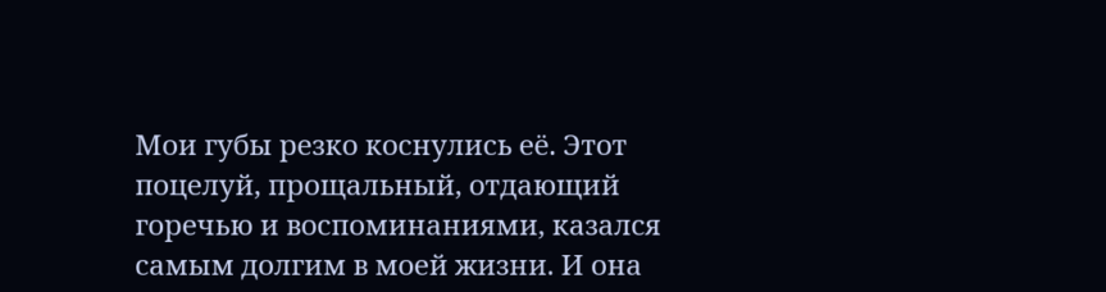Мои губы резко коснулись её. Этот поцелуй, прощальный, отдающий горечью и воспоминаниями, казался самым долгим в моей жизни. И она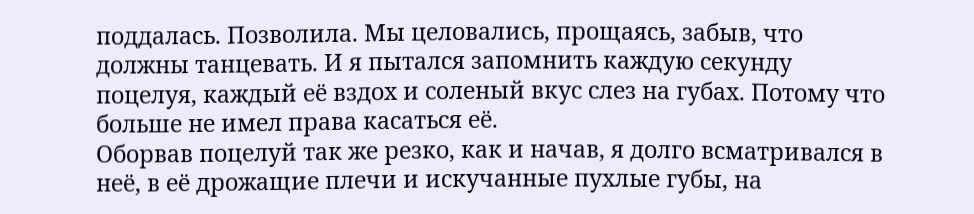поддалась. Позволила. Мы целовались, прощаясь, забыв, что должны танцевать. И я пытался запомнить каждую секунду поцелуя, каждый её вздох и соленый вкус слез на губах. Потому что больше не имел права касаться её.
Оборвав поцелуй так же резко, как и начав, я долго всматривался в неё, в её дрожащие плечи и искучанные пухлые губы, на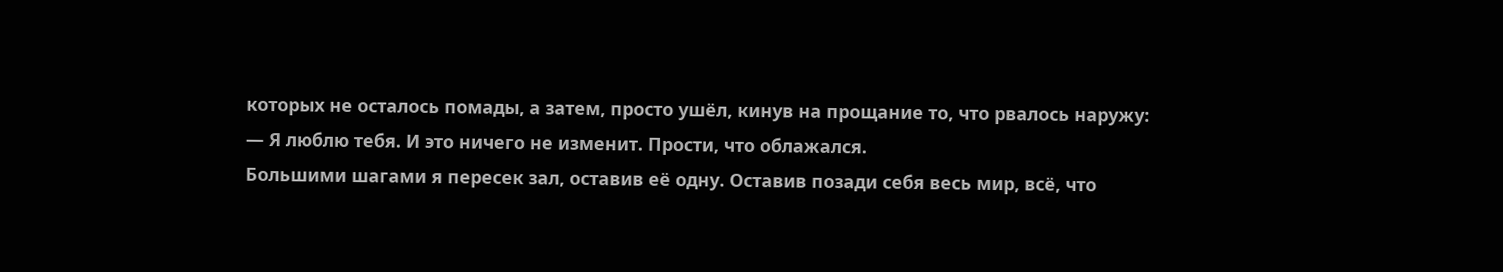которых не осталось помады, а затем, просто ушёл, кинув на прощание то, что рвалось наружу:
— Я люблю тебя. И это ничего не изменит. Прости, что облажался.
Большими шагами я пересек зал, оставив её одну. Оставив позади себя весь мир, всё, что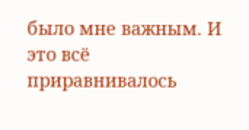было мне важным. И это всё приравнивалось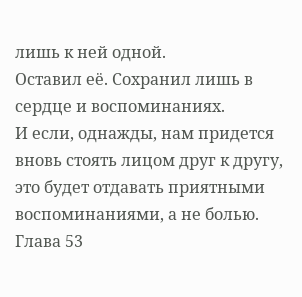лишь к ней одной.
Оставил её. Сохранил лишь в сердце и воспоминаниях.
И если, однажды, нам придется вновь стоять лицом друг к другу, это будет отдавать приятными воспоминаниями, а не болью.
Глава 53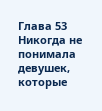Глава 53
Никогда не понимала девушек, которые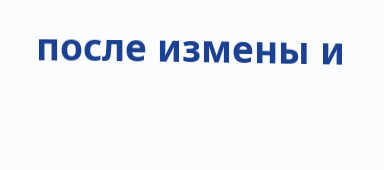после измены и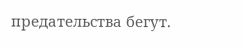предательства бегут.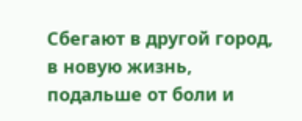Сбегают в другой город, в новую жизнь, подальше от боли и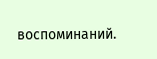воспоминаний.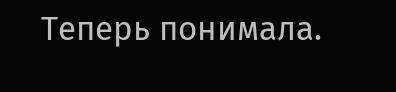Теперь понимала.